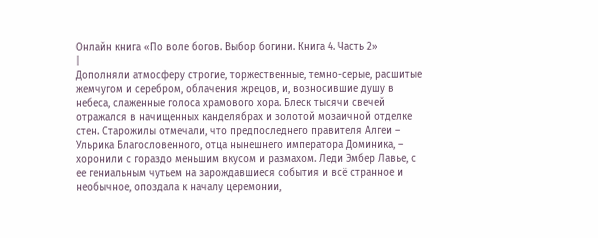Онлайн книга «По воле богов. Выбор богини. Книга 4. Часть 2»
|
Дополняли атмосферу строгие, торжественные, темно-серые, расшитые жемчугом и серебром, облачения жрецов, и, возносившие душу в небеса, слаженные голоса храмового хора. Блеск тысячи свечей отражался в начищенных канделябрах и золотой мозаичной отделке стен. Старожилы отмечали, что предпоследнего правителя Алгеи – Ульрика Благословенного, отца нынешнего императора Доминика, – хоронили с гораздо меньшим вкусом и размахом. Леди Эмбер Лавье, с ее гениальным чутьем на зарождавшиеся события и всё странное и необычное, опоздала к началу церемонии,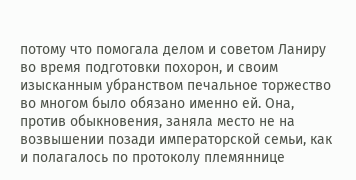потому что помогала делом и советом Ланиру во время подготовки похорон, и своим изысканным убранством печальное торжество во многом было обязано именно ей. Она, против обыкновения, заняла место не на возвышении позади императорской семьи, как и полагалось по протоколу племяннице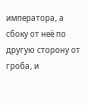императора, а сбоку от неё по другую сторону от гроба, и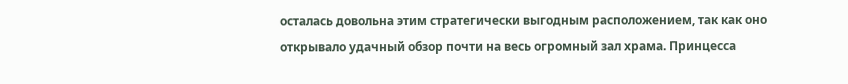осталась довольна этим стратегически выгодным расположением, так как оно открывало удачный обзор почти на весь огромный зал храма. Принцесса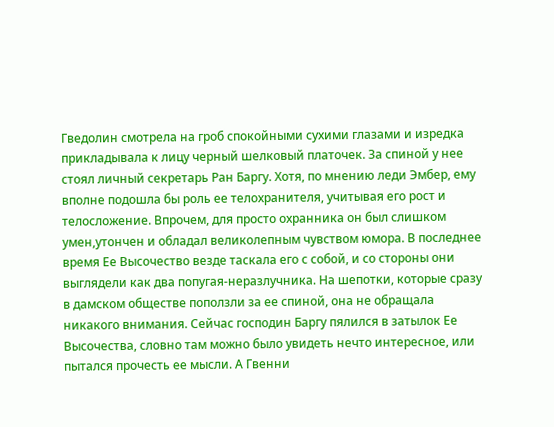Гведолин смотрела на гроб спокойными сухими глазами и изредка прикладывала к лицу черный шелковый платочек. За спиной у нее стоял личный секретарь Ран Баргу. Хотя, по мнению леди Эмбер, ему вполне подошла бы роль ее телохранителя, учитывая его рост и телосложение. Впрочем, для просто охранника он был слишком умен,утончен и обладал великолепным чувством юмора. В последнее время Ее Высочество везде таскала его с собой, и со стороны они выглядели как два попугая-неразлучника. На шепотки, которые сразу в дамском обществе поползли за ее спиной, она не обращала никакого внимания. Сейчас господин Баргу пялился в затылок Ее Высочества, словно там можно было увидеть нечто интересное, или пытался прочесть ее мысли. А Гвенни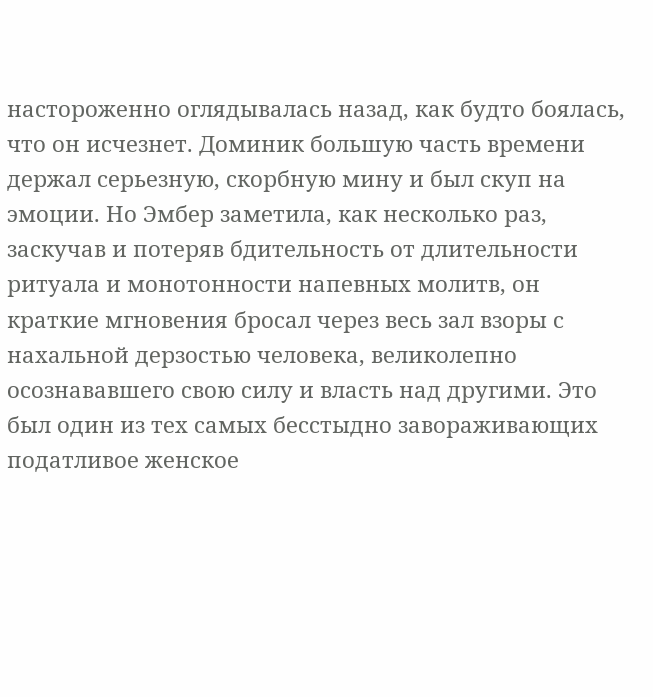настороженно оглядывалась назад, как будто боялась, что он исчезнет. Доминик большую часть времени держал серьезную, скорбную мину и был скуп на эмоции. Но Эмбер заметила, как несколько раз, заскучав и потеряв бдительность от длительности ритуала и монотонности напевных молитв, он краткие мгновения бросал через весь зал взоры с нахальной дерзостью человека, великолепно осознававшего свою силу и власть над другими. Это был один из тех самых бесстыдно завораживающих податливое женское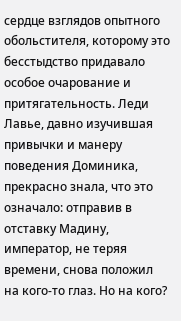сердце взглядов опытного обольстителя, которому это бесстыдство придавало особое очарование и притягательность. Леди Лавье, давно изучившая привычки и манеру поведения Доминика, прекрасно знала, что это означало: отправив в отставку Мадину, император, не теряя времени, снова положил на кого-то глаз. Но на кого?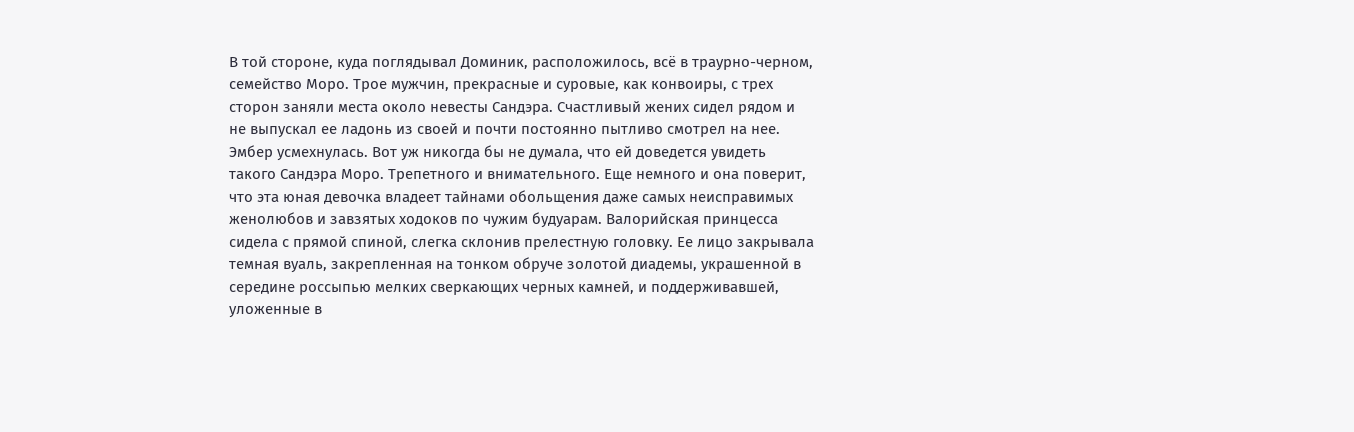В той стороне, куда поглядывал Доминик, расположилось, всё в траурно-черном, семейство Моро. Трое мужчин, прекрасные и суровые, как конвоиры, с трех сторон заняли места около невесты Сандэра. Счастливый жених сидел рядом и не выпускал ее ладонь из своей и почти постоянно пытливо смотрел на нее. Эмбер усмехнулась. Вот уж никогда бы не думала, что ей доведется увидеть такого Сандэра Моро. Трепетного и внимательного. Еще немного и она поверит, что эта юная девочка владеет тайнами обольщения даже самых неисправимых женолюбов и завзятых ходоков по чужим будуарам. Валорийская принцесса сидела с прямой спиной, слегка склонив прелестную головку. Ее лицо закрывала темная вуаль, закрепленная на тонком обруче золотой диадемы, украшенной в середине россыпью мелких сверкающих черных камней, и поддерживавшей, уложенные в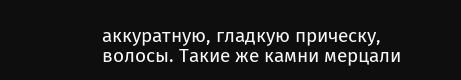аккуратную, гладкую прическу, волосы. Такие же камни мерцали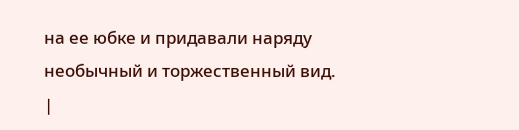на ее юбке и придавали наряду необычный и торжественный вид. |